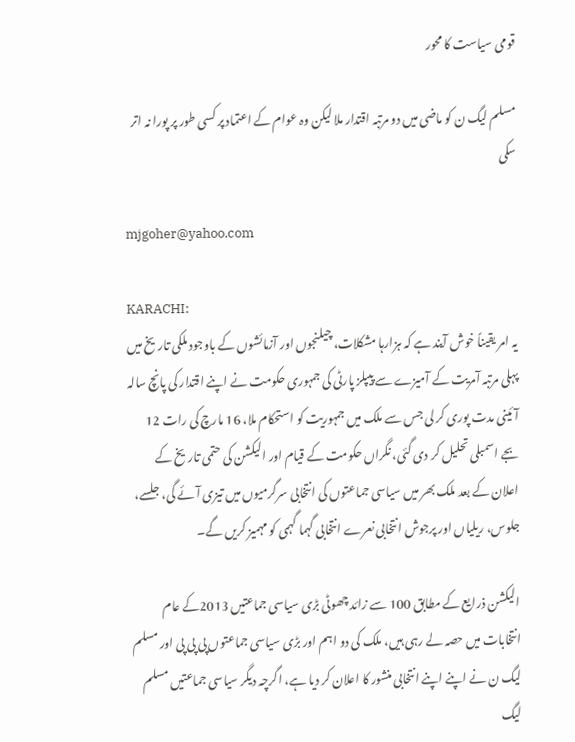قومی سیاست کا محور

مسلم لیگ ن کو ماضی میں دو مرتبہ اقتدار ملا لیکن وہ عوام کے اعتماد پر کسی طور پر پورا نہ اتر سکی

mjgoher@yahoo.com

KARACHI:
یہ امر یقیناً خوش آیند ہے کہ ہزارہا مشکلات، چیلنجوں اور آزمائشوں کے باوجود ملکی تاریخ میں پہلی مرتبہ آمریت کے آمیزے سے پیپلز پارٹی کی جمہوری حکومت نے اپنے اقتدار کی پانچ سالہ آئینی مدت پوری کر لی جس سے ملک میں جمہوریت کو استحکام ملا، 16 مارچ کی رات 12 بجے اسمبلی تحلیل کر دی گئی، نگراں حکومت کے قیام اور الیکشن کی حتمی تاریخ کے اعلان کے بعد ملک بھر میں سیاسی جماعتوں کی انتخابی سرگرمیوں میں تیزی آئے گی، جلسے، جلوس، ریلیاں اور پرجوش انتخابی نعرے انتخابی گہما گہمی کو مہمیز کریں گے۔

الیکشن ذرایع کے مطابق 100 سے زائد چھوٹی بڑی سیاسی جماعتیں 2013کے عام انتخابات میں حصہ لے رہی ہیں، ملک کی دو اہم اور بڑی سیاسی جماعتوں پی پی پی اور مسلم لیگ ن نے اپنے اپنے انتخابی منشور کا اعلان کر دیا ہے، اگرچہ دیگر سیاسی جماعتیں مسلم لیگ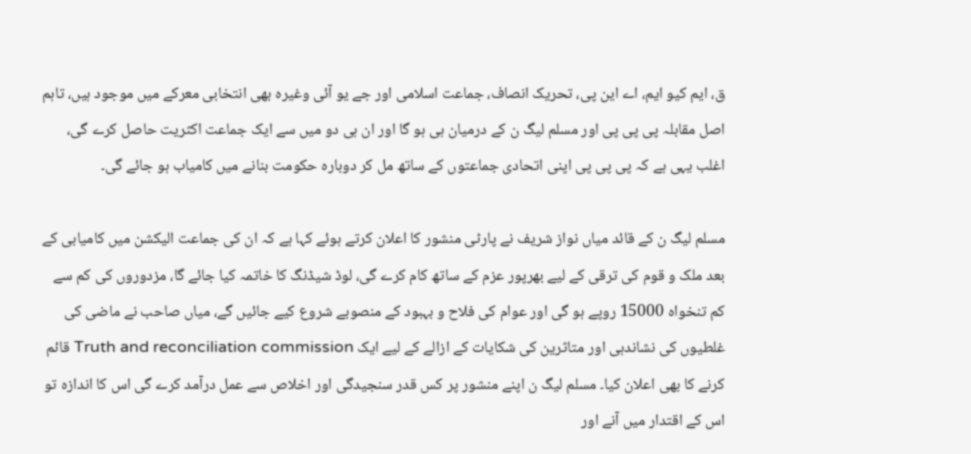ق، ایم کیو ایم، اے این پی، تحریک انصاف، جماعت اسلامی اور جے یو آئی وغیرہ بھی انتخابی معرکے میں موجود ہیں، تاہم اصل مقابلہ پی پی پی اور مسلم لیگ ن کے درمیان ہی ہو گا اور ان ہی دو میں سے ایک جماعت اکثریت حاصل کرے گی، اغلب یہی ہے کہ پی پی پی اپنی اتحادی جماعتوں کے ساتھ مل کر دوبارہ حکومت بنانے میں کامیاب ہو جائے گی۔

مسلم لیگ ن کے قائد میاں نواز شریف نے پارٹی منشور کا اعلان کرتے ہوئے کہا ہے کہ ان کی جماعت الیکشن میں کامیابی کے بعد ملک و قوم کی ترقی کے لیے بھرپور عزم کے ساتھ کام کرے گی، لوڈ شیڈنگ کا خاتمہ کیا جائے گا، مزدوروں کی کم سے کم تنخواہ 15000 روپے ہو گی اور عوام کی فلاح و بہبود کے منصوبے شروع کیے جائیں گے، میاں صاحب نے ماضی کی غلطیوں کی نشاندہی اور متاثرین کی شکایات کے ازالے کے لیے ایک Truth and reconciliation commission قائم کرنے کا بھی اعلان کیا۔ مسلم لیگ ن اپنے منشور پر کس قدر سنجیدگی اور اخلاص سے عمل درآمد کرے گی اس کا اندازہ تو اس کے اقتدار میں آنے اور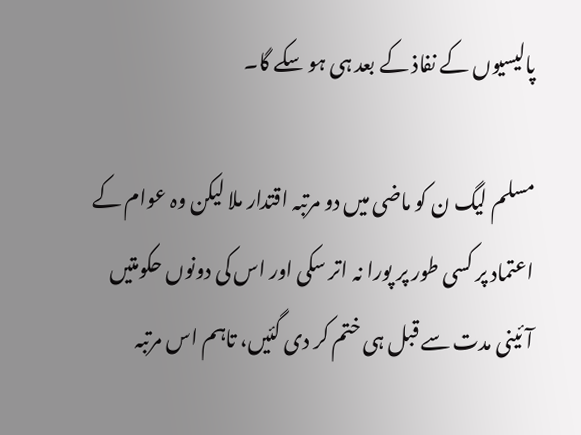پالیسیوں کے نفاذ کے بعد ہی ہو سکے گا۔

مسلم لیگ ن کو ماضی میں دو مرتبہ اقتدار ملا لیکن وہ عوام کے اعتماد پر کسی طور پر پورا نہ اتر سکی اور اس کی دونوں حکومتیں آئینی مدت سے قبل ہی ختم کر دی گئیں، تاہم اس مرتبہ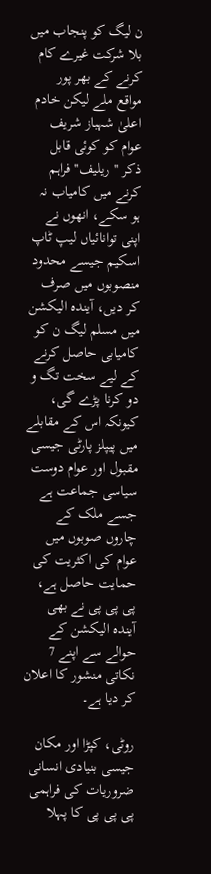ن لیگ کو پنجاب میں بلا شرکت غیرے کام کرنے کے بھر پور مواقع ملے لیکن خادم اعلیٰ شہباز شریف عوام کو کوئی قابل ذکر ''ریلیف'' فراہم کرنے میں کامیاب نہ ہو سکے، انھوں نے اپنی توانائیاں لیپ ٹاپ اسکیم جیسے محدود منصوبوں میں صرف کر دیں، آیندہ الیکشن میں مسلم لیگ ن کو کامیابی حاصل کرنے کے لیے سخت تگ و دو کرنا پڑے گی، کیونکہ اس کے مقابلے میں پیپلز پارٹی جیسی مقبول اور عوام دوست سیاسی جماعت ہے جسے ملک کے چاروں صوبوں میں عوام کی اکثریت کی حمایت حاصل ہے، پی پی پی نے بھی آیندہ الیکشن کے حوالے سے اپنے 7 نکاتی منشور کا اعلان کر دیا ہے۔

روٹی، کپڑا اور مکان جیسی بنیادی انسانی ضروریات کی فراہمی پی پی پی کا پہلا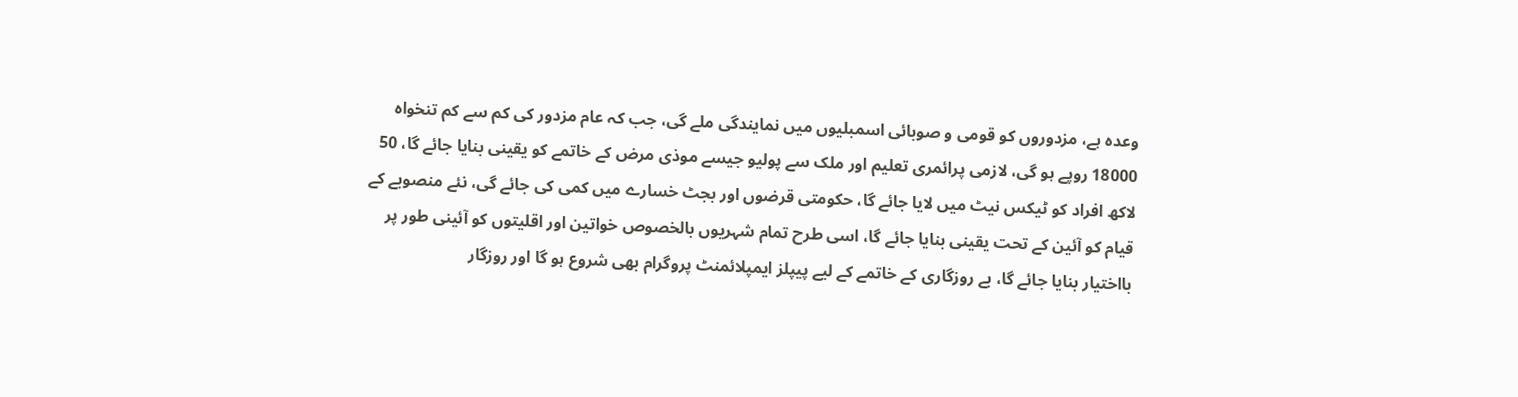وعدہ ہے، مزدوروں کو قومی و صوبائی اسمبلیوں میں نمایندگی ملے گی، جب کہ عام مزدور کی کم سے کم تنخواہ 18000 روپے ہو گی، لازمی پرائمری تعلیم اور ملک سے پولیو جیسے موذی مرض کے خاتمے کو یقینی بنایا جائے گا، 50 لاکھ افراد کو ٹیکس نیٹ میں لایا جائے گا، حکومتی قرضوں اور بجٹ خسارے میں کمی کی جائے گی، نئے منصوبے کے قیام کو آئین کے تحت یقینی بنایا جائے گا، اسی طرح تمام شہریوں بالخصوص خواتین اور اقلیتوں کو آئینی طور پر بااختیار بنایا جائے گا، بے روزگاری کے خاتمے کے لیے پیپلز ایمپلائمنٹ پروگرام بھی شروع ہو گا اور روزگار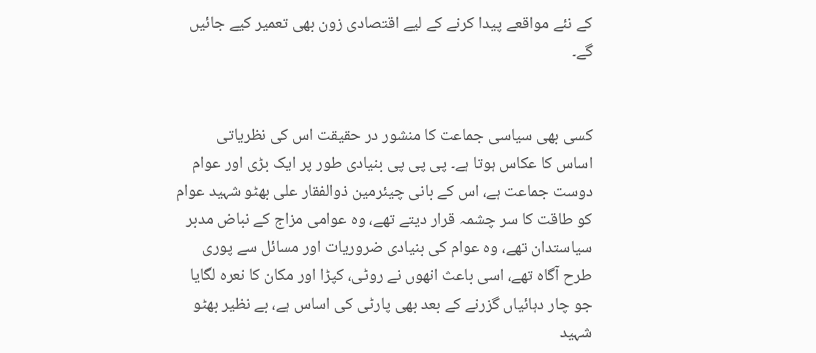کے نئے مواقعے پیدا کرنے کے لیے اقتصادی زون بھی تعمیر کیے جائیں گے۔


کسی بھی سیاسی جماعت کا منشور در حقیقت اس کی نظریاتی اساس کا عکاس ہوتا ہے۔ پی پی پی بنیادی طور پر ایک بڑی اور عوام دوست جماعت ہے، اس کے بانی چیئرمین ذوالفقار علی بھٹو شہید عوام کو طاقت کا سر چشمہ قرار دیتے تھے، وہ عوامی مزاج کے نباض مدبر سیاستدان تھے، وہ عوام کی بنیادی ضروریات اور مسائل سے پوری طرح آگاہ تھے، اسی باعث انھوں نے روٹی، کپڑا اور مکان کا نعرہ لگایا جو چار دہائیاں گزرنے کے بعد بھی پارٹی کی اساس ہے، بے نظیر بھٹو شہید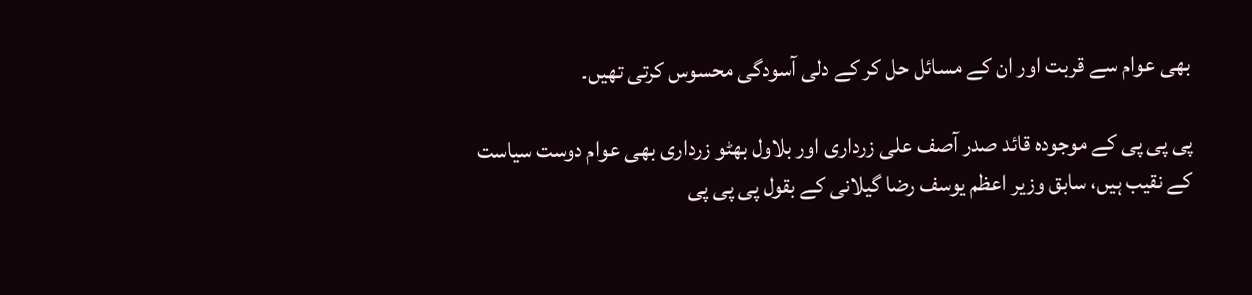بھی عوام سے قربت اور ان کے مسائل حل کر کے دلی آسودگی محسوس کرتی تھیں۔

پی پی پی کے موجودہ قائد صدر آصف علی زرداری اور بلاول بھٹو زرداری بھی عوام دوست سیاست کے نقیب ہیں، سابق وزیر اعظم یوسف رضا گیلانی کے بقول پی پی پی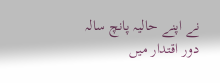نے اپنے حالیہ پانچ سالہ دور اقتدار میں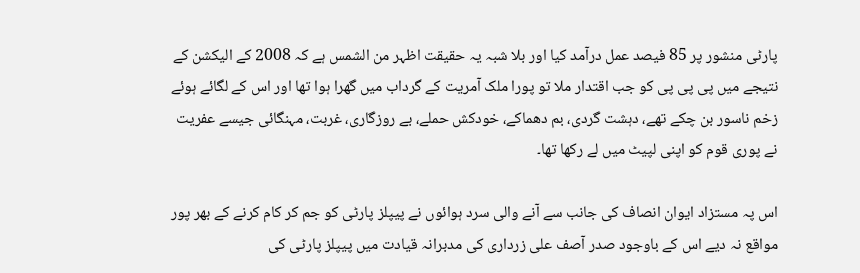پارٹی منشور پر 85 فیصد عمل درآمد کیا اور بلا شبہ یہ حقیقت اظہر من الشمس ہے کہ 2008 کے الیکشن کے نتیجے میں پی پی پی کو جب اقتدار ملا تو پورا ملک آمریت کے گرداب میں گھرا ہوا تھا اور اس کے لگائے ہوئے زخم ناسور بن چکے تھے، دہشت گردی، بم دھماکے، خودکش حملے، بے روزگاری، غربت، مہنگائی جیسے عفریت نے پوری قوم کو اپنی لپیٹ میں لے رکھا تھا۔

اس پہ مستزاد ایوان انصاف کی جانب سے آنے والی سرد ہوائوں نے پیپلز پارٹی کو جم کر کام کرنے کے بھر پور مواقع نہ دیے اس کے باوجود صدر آصف علی زرداری کی مدبرانہ قیادت میں پیپلز پارٹی کی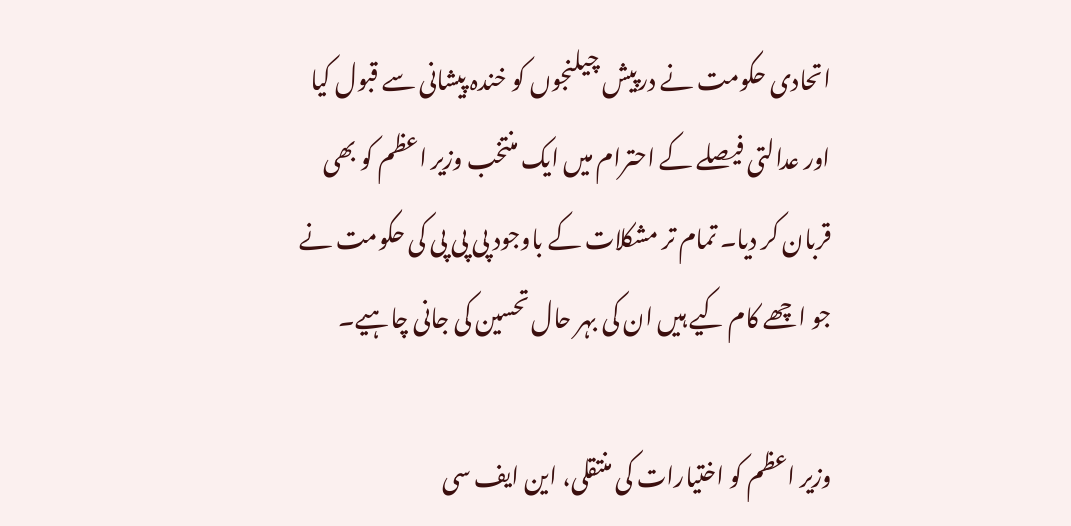اتحادی حکومت نے درپیش چیلنجوں کو خندہ پیشانی سے قبول کیا اور عدالتی فیصلے کے احترام میں ایک منتخب وزیر اعظم کو بھی قربان کر دیا۔ تمام تر مشکلات کے باوجود پی پی پی کی حکومت نے جو اچھے کام کیے ہیں ان کی بہر حال تحسین کی جانی چاہیے۔

وزیر اعظم کو اختیارات کی منتقلی، این ایف سی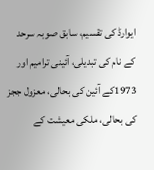ایوارڈ کی تقسیم، سابق صوبہ سرحد کے نام کی تبدیلی، آئینی ترامیم اور 1973کے آئین کی بحالی، معزول ججز کی بحالی، ملکی معیشت کے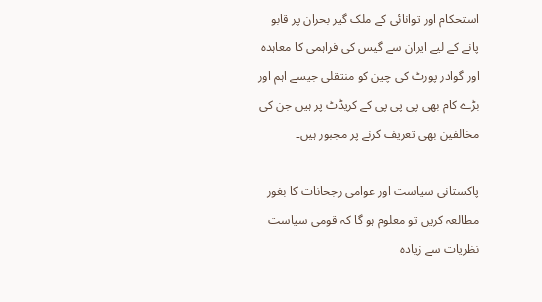استحکام اور توانائی کے ملک گیر بحران پر قابو پانے کے لیے ایران سے گیس کی فراہمی کا معاہدہ اور گوادر پورٹ کی چین کو منتقلی جیسے اہم اور بڑے کام بھی پی پی پی کے کریڈٹ پر ہیں جن کی مخالفین بھی تعریف کرنے پر مجبور ہیں۔

پاکستانی سیاست اور عوامی رجحانات کا بغور مطالعہ کریں تو معلوم ہو گا کہ قومی سیاست نظریات سے زیادہ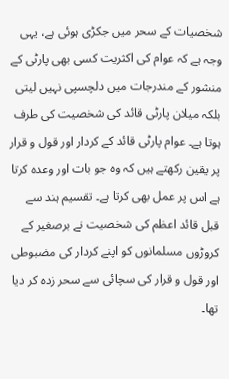شخصیات کے سحر میں جکڑی ہوئی ہے، یہی وجہ ہے کہ عوام کی اکثریت کسی بھی پارٹی کے منشور کے مندرجات میں دلچسپی نہیں لیتی بلکہ میلان پارٹی قائد کی شخصیت کی طرف ہوتا ہے۔ عوام پارٹی قائد کے کردار اور قول و قرار پر یقین رکھتے ہیں کہ وہ جو بات اور وعدہ کرتا ہے اس پر عمل بھی کرتا ہے۔ تقسیم ہند سے قبل قائد اعظم کی شخصیت نے برصغیر کے کروڑوں مسلمانوں کو اپنے کردار کی مضبوطی اور قول و قرار کی سچائی سے سحر زدہ کر دیا تھا۔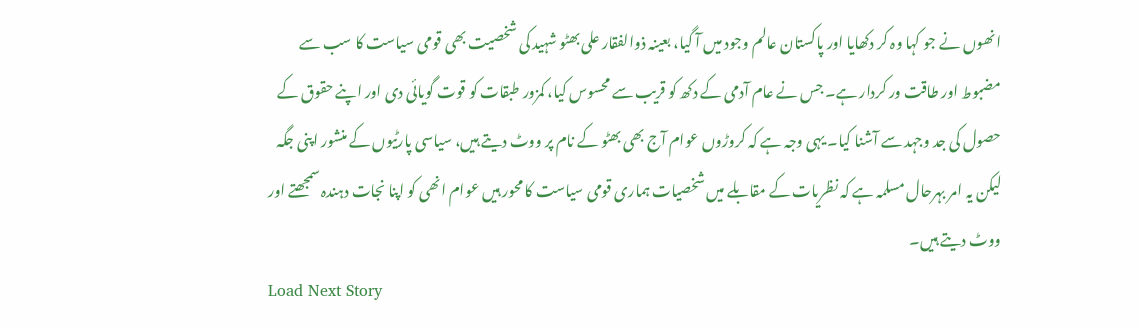انھوں نے جو کہا وہ کر دکھایا اور پاکستان عالم وجود میں آ گیا، بعینہ ذوالفقار علی بھٹو شہید کی شخصیت بھی قومی سیاست کا سب سے مضبوط اور طاقت ور کردار ہے۔ جس نے عام آدمی کے دکھ کو قریب سے محسوس کیا، کمزور طبقات کو قوت گویائی دی اور اپنے حقوق کے حصول کی جد وجہد سے آشنا کیا۔ یہی وجہ ہے کہ کروڑوں عوام آج بھی بھٹو کے نام پر ووٹ دیتے ہیں، سیاسی پارٹیوں کے منشور اپنی جگہ لیکن یہ امر بہرحال مسلمہ ہے کہ نظریات کے مقابلے میں شخصیات ہماری قومی سیاست کا محور ہیں عوام انھی کو اپنا نجات دہندہ سمجھتے اور ووٹ دیتے ہیں۔
Load Next Story